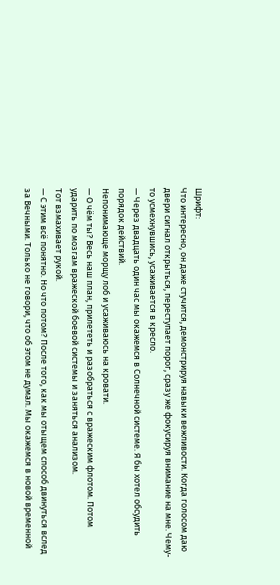Шрифт:
Что интересно, он даже стучится, демонстрируя навыки вежливости. Когда голосом даю двери сигнал открыться, переступает порог, сразу же фокусируя внимание на мне. Чему-то усмехнувшись, усаживается в кресло.
— Через двадцать один час мы окажемся в Солнечной системе. Я бы хотел обсудить порядок действий.
Непонимающе морщу лоб и усаживаюсь на кровати.
— О чём ты? Весь наш план, прилететь и разобраться с вражеским флотом. Потом ударить по мозгам вражеской боевой системы и заняться анализом.
Тот взмахивает рукой.
— С этим всё понятно. Но что потом? После того, как мы отыщем способ двинуться вслед за Вечными. Только не говори, что об этом не думал. Мы окажемся в новой временной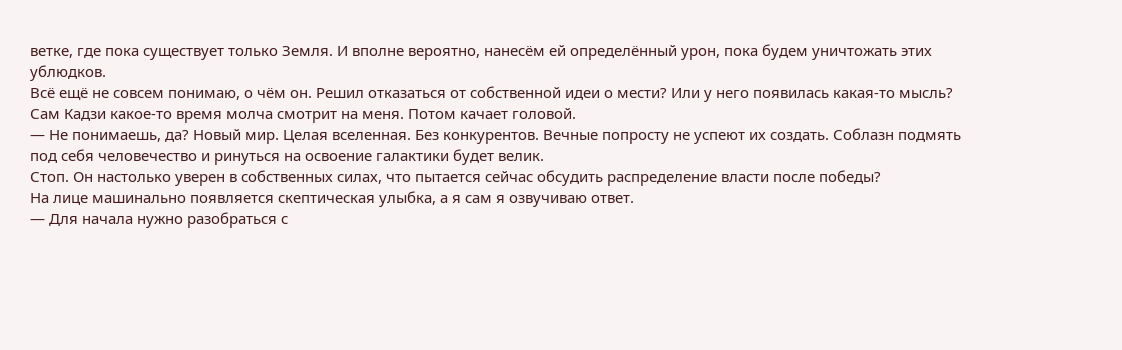ветке, где пока существует только Земля. И вполне вероятно, нанесём ей определённый урон, пока будем уничтожать этих ублюдков.
Всё ещё не совсем понимаю, о чём он. Решил отказаться от собственной идеи о мести? Или у него появилась какая-то мысль?
Сам Кадзи какое-то время молча смотрит на меня. Потом качает головой.
— Не понимаешь, да? Новый мир. Целая вселенная. Без конкурентов. Вечные попросту не успеют их создать. Соблазн подмять под себя человечество и ринуться на освоение галактики будет велик.
Стоп. Он настолько уверен в собственных силах, что пытается сейчас обсудить распределение власти после победы?
На лице машинально появляется скептическая улыбка, а я сам я озвучиваю ответ.
— Для начала нужно разобраться с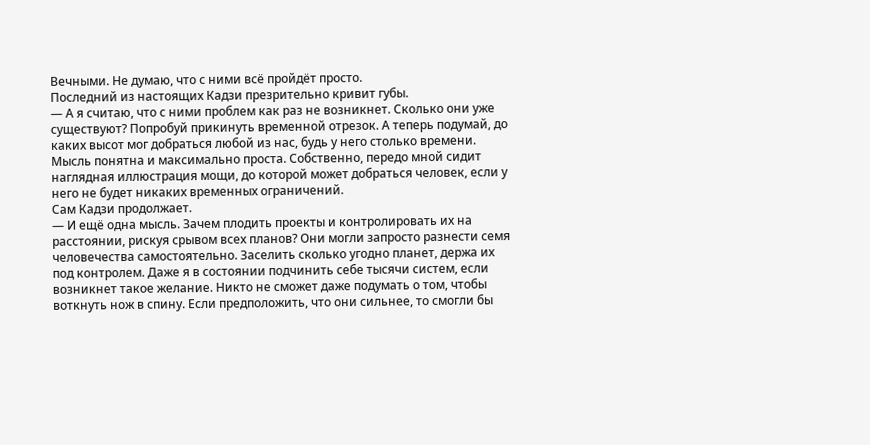Вечными. Не думаю, что с ними всё пройдёт просто.
Последний из настоящих Кадзи презрительно кривит губы.
— А я считаю, что с ними проблем как раз не возникнет. Сколько они уже существуют? Попробуй прикинуть временной отрезок. А теперь подумай, до каких высот мог добраться любой из нас, будь у него столько времени.
Мысль понятна и максимально проста. Собственно, передо мной сидит наглядная иллюстрация мощи, до которой может добраться человек, если у него не будет никаких временных ограничений.
Сам Кадзи продолжает.
— И ещё одна мысль. Зачем плодить проекты и контролировать их на расстоянии, рискуя срывом всех планов? Они могли запросто разнести семя человечества самостоятельно. Заселить сколько угодно планет, держа их под контролем. Даже я в состоянии подчинить себе тысячи систем, если возникнет такое желание. Никто не сможет даже подумать о том, чтобы воткнуть нож в спину. Если предположить, что они сильнее, то смогли бы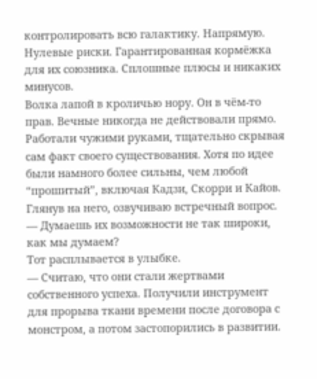контролировать всю галактику. Напрямую. Нулевые риски. Гарантированная кормёжка для их союзника. Сплошные плюсы и никаких минусов.
Волка лапой в кроличью нору. Он в чём-то прав. Вечные никогда не действовали прямо. Работали чужими руками, тщательно скрывая сам факт своего существования. Хотя по идее были намного более сильны, чем любой “прошитый”, включая Кадзи, Скорри и Кайов.
Глянув на него, озвучиваю встречный вопрос.
— Думаешь их возможности не так широки, как мы думаем?
Тот расплывается в улыбке.
— Считаю, что они стали жертвами собственного успеха. Получили инструмент для прорыва ткани времени после договора с монстром, а потом застопорились в развитии.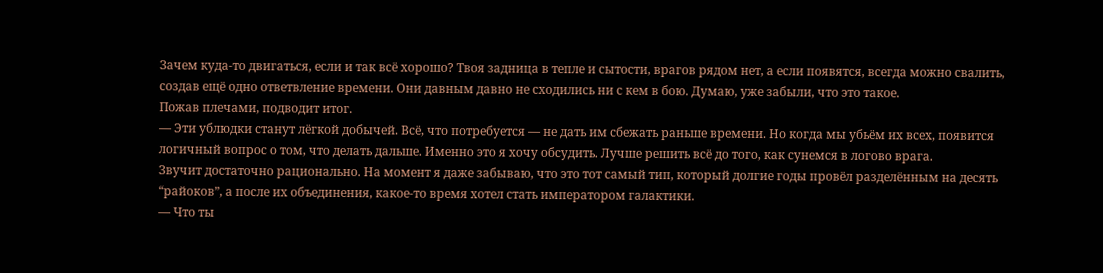Зачем куда-то двигаться, если и так всё хорошо? Твоя задница в тепле и сытости, врагов рядом нет, а если появятся, всегда можно свалить, создав ещё одно ответвление времени. Они давным давно не сходились ни с кем в бою. Думаю, уже забыли, что это такое.
Пожав плечами, подводит итог.
— Эти ублюдки станут лёгкой добычей. Всё, что потребуется — не дать им сбежать раньше времени. Но когда мы убьём их всех, появится логичный вопрос о том, что делать дальше. Именно это я хочу обсудить. Лучше решить всё до того, как сунемся в логово врага.
Звучит достаточно рационально. На момент я даже забываю, что это тот самый тип, который долгие годы провёл разделённым на десять “райоков”, а после их объединения, какое-то время хотел стать императором галактики.
— Что ты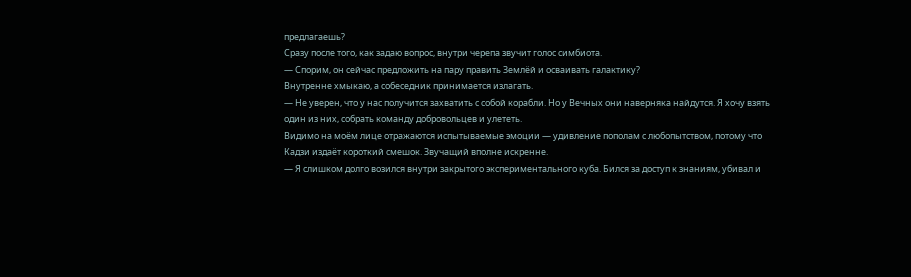предлагаешь?
Сразу после того, как задаю вопрос, внутри черепа звучит голос симбиота.
— Спорим, он сейчас предложить на пару править Землёй и осваивать галактику?
Внутренне хмыкаю, а собеседник принимается излагать.
— Не уверен, что у нас получится захватить с собой корабли. Но у Вечных они наверняка найдутся. Я хочу взять один из них, собрать команду добровольцев и улететь.
Видимо на моём лице отражаются испытываемые эмоции — удивление пополам с любопытством, потому что Кадзи издаёт короткий смешок. Звучащий вполне искренне.
— Я слишком долго возился внутри закрытого экспериментального куба. Бился за доступ к знаниям, убивал и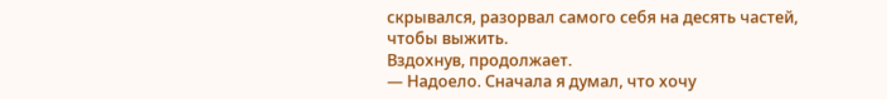скрывался, разорвал самого себя на десять частей, чтобы выжить.
Вздохнув, продолжает.
— Надоело. Сначала я думал, что хочу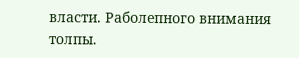власти. Раболепного внимания толпы.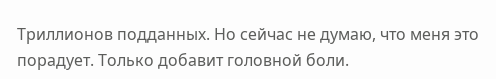Триллионов подданных. Но сейчас не думаю, что меня это порадует. Только добавит головной боли.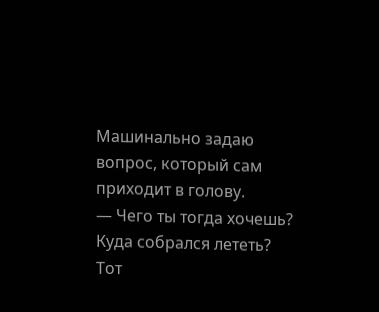Машинально задаю вопрос, который сам приходит в голову.
— Чего ты тогда хочешь? Куда собрался лететь?
Тот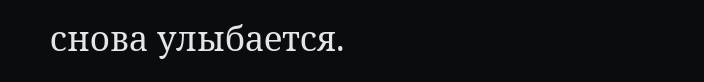снова улыбается.